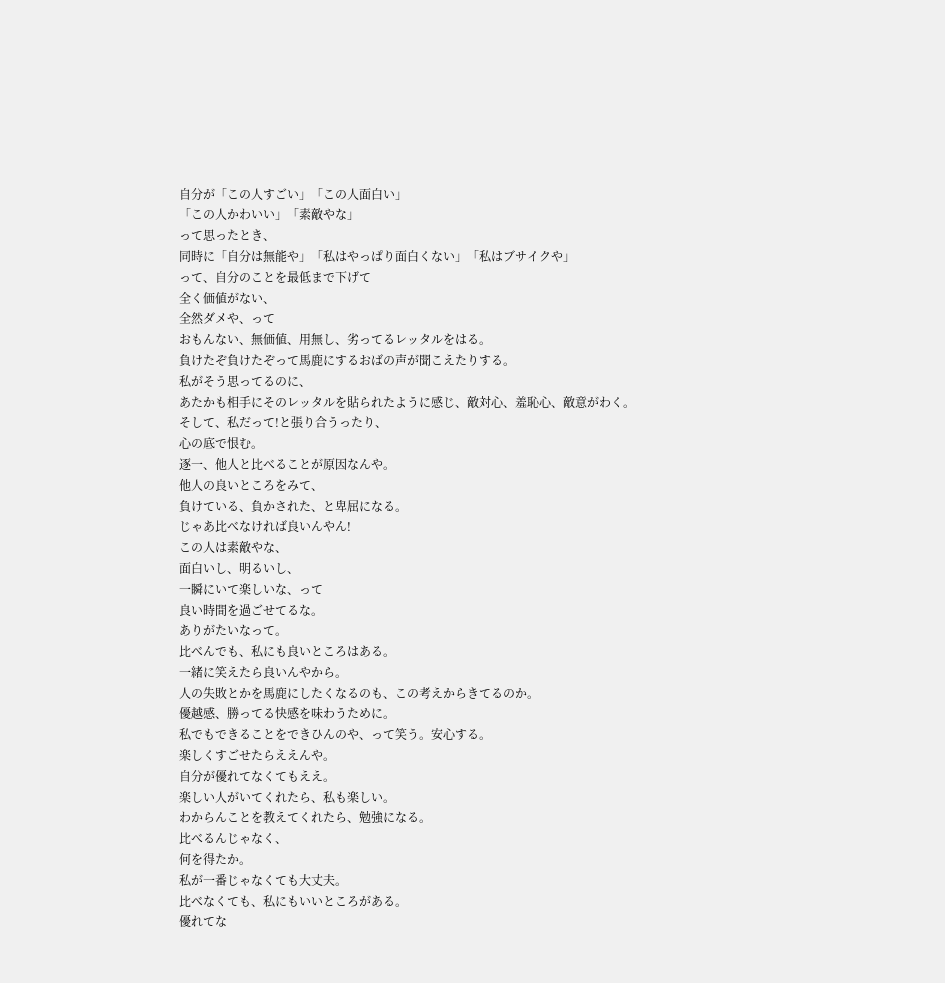自分が「この人すごい」「この人面白い」
「この人かわいい」「素敵やな」
って思ったとき、
同時に「自分は無能や」「私はやっぱり面白くない」「私はブサイクや」
って、自分のことを最低まで下げて
全く価値がない、
全然ダメや、って
おもんない、無価値、用無し、劣ってるレッタルをはる。
負けたぞ負けたぞって馬鹿にするおばの声が聞こえたりする。
私がそう思ってるのに、
あたかも相手にそのレッタルを貼られたように感じ、敵対心、羞恥心、敵意がわく。
そして、私だって!と張り合うったり、
心の底で恨む。
逐一、他人と比べることが原因なんや。
他人の良いところをみて、
負けている、負かされた、と卑屈になる。
じゃあ比べなければ良いんやん!
この人は素敵やな、
面白いし、明るいし、
一瞬にいて楽しいな、って
良い時間を過ごせてるな。
ありがたいなって。
比べんでも、私にも良いところはある。
一緒に笑えたら良いんやから。
人の失敗とかを馬鹿にしたくなるのも、この考えからきてるのか。
優越感、勝ってる快感を味わうために。
私でもできることをできひんのや、って笑う。安心する。
楽しくすごせたらええんや。
自分が優れてなくてもええ。
楽しい人がいてくれたら、私も楽しい。
わからんことを教えてくれたら、勉強になる。
比べるんじゃなく、
何を得たか。
私が一番じゃなくても大丈夫。
比べなくても、私にもいいところがある。
優れてな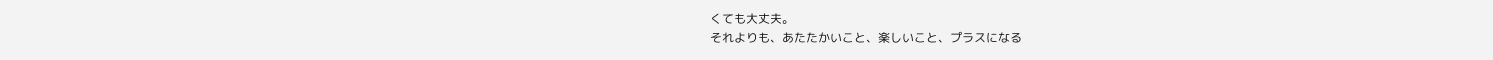くても大丈夫。
それよりも、あたたかいこと、楽しいこと、プラスになる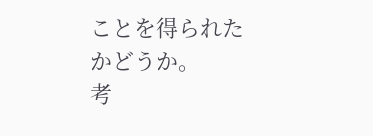ことを得られたかどうか。
考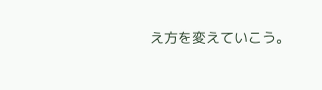え方を変えていこう。